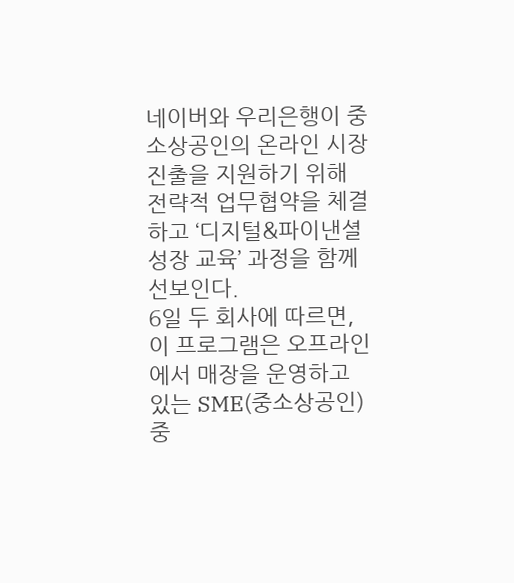네이버와 우리은행이 중소상공인의 온라인 시장 진출을 지원하기 위해 전략적 업무협약을 체결하고 ‘디지털&파이낸셜 성장 교육’ 과정을 함께 선보인다.
6일 두 회사에 따르면, 이 프로그램은 오프라인에서 매장을 운영하고 있는 SME(중소상공인) 중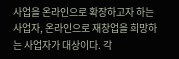사업을 온라인으로 확장하고자 하는 사업자, 온라인으로 재창업을 희망하는 사업자가 대상이다. 각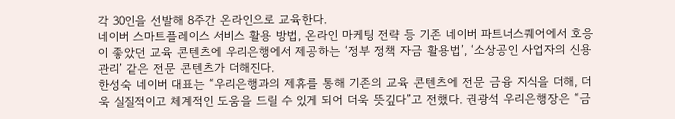각 30인을 선발해 8주간 온라인으로 교육한다.
네이버 스마트플레이스 서비스 활용 방법, 온라인 마케팅 전략 등 기존 네이버 파트너스퀘어에서 호응이 좋았던 교육 콘텐츠에 우리은행에서 제공하는 ‘정부 정책 자금 활용법’, ‘소상공인 사업자의 신용관리’ 같은 전문 콘텐츠가 더해진다.
한성숙 네이버 대표는 “우리은행과의 제휴를 통해 기존의 교육 콘텐츠에 전문 금융 지식을 더해, 더욱 실질적이고 체계적인 도움을 드릴 수 있게 되어 더욱 뜻깊다”고 전했다. 권광석 우리은행장은 “금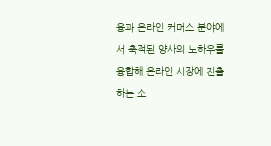융과 온라인 커머스 분야에서 축적된 양사의 노하우를 융합해 온라인 시장에 진출하는 소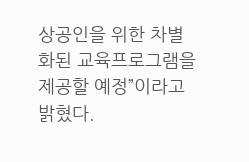상공인을 위한 차별화된 교육프로그램을 제공할 예정”이라고 밝혔다.